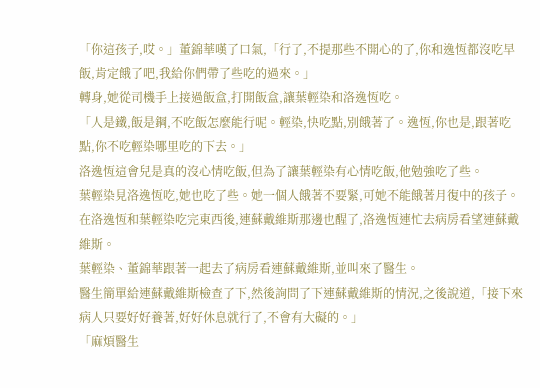「你這孩子,哎。」董錦華嘆了口氣,「行了,不提那些不開心的了,你和逸恆都沒吃早飯,肯定餓了吧,我給你們帶了些吃的過來。」
轉身,她從司機手上接過飯盒,打開飯盒,讓葉輕染和洛逸恆吃。
「人是鐵,飯是鋼,不吃飯怎麼能行呢。輕染,快吃點,別餓著了。逸恆,你也是,跟著吃點,你不吃輕染哪里吃的下去。」
洛逸恆這會兒是真的沒心情吃飯,但為了讓葉輕染有心情吃飯,他勉強吃了些。
葉輕染見洛逸恆吃,她也吃了些。她一個人餓著不要緊,可她不能餓著月復中的孩子。
在洛逸恆和葉輕染吃完東西後,連蘇戴維斯那邊也醒了,洛逸恆連忙去病房看望連蘇戴維斯。
葉輕染、董錦華跟著一起去了病房看連蘇戴維斯,並叫來了醫生。
醫生簡單給連蘇戴維斯檢查了下,然後詢問了下連蘇戴維斯的情況,之後說道,「接下來病人只要好好養著,好好休息就行了,不會有大礙的。」
「麻煩醫生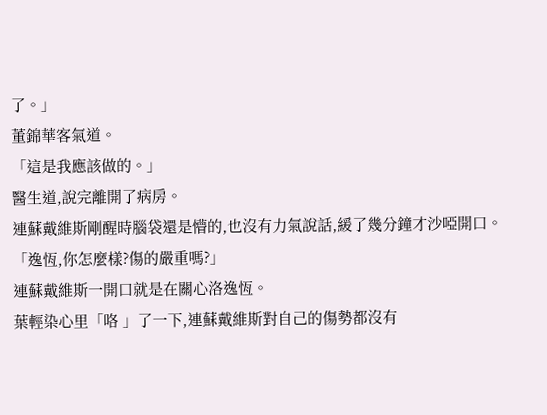了。」
董錦華客氣道。
「這是我應該做的。」
醫生道,說完離開了病房。
連蘇戴維斯剛醒時腦袋還是懵的,也沒有力氣說話,緩了幾分鐘才沙啞開口。
「逸恆,你怎麼樣?傷的嚴重嗎?」
連蘇戴維斯一開口就是在關心洛逸恆。
葉輕染心里「咯 」了一下,連蘇戴維斯對自己的傷勢都沒有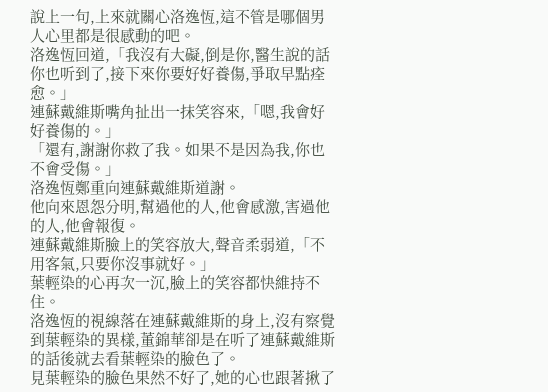說上一句,上來就關心洛逸恆,這不管是哪個男人心里都是很感動的吧。
洛逸恆回道,「我沒有大礙,倒是你,醫生說的話你也听到了,接下來你要好好養傷,爭取早點痊愈。」
連蘇戴維斯嘴角扯出一抹笑容來,「嗯,我會好好養傷的。」
「還有,謝謝你救了我。如果不是因為我,你也不會受傷。」
洛逸恆鄭重向連蘇戴維斯道謝。
他向來恩怨分明,幫過他的人,他會感激,害過他的人,他會報復。
連蘇戴維斯臉上的笑容放大,聲音柔弱道,「不用客氣,只要你沒事就好。」
葉輕染的心再次一沉,臉上的笑容都快維持不住。
洛逸恆的視線落在連蘇戴維斯的身上,沒有察覺到葉輕染的異樣,董錦華卻是在听了連蘇戴維斯的話後就去看葉輕染的臉色了。
見葉輕染的臉色果然不好了,她的心也跟著揪了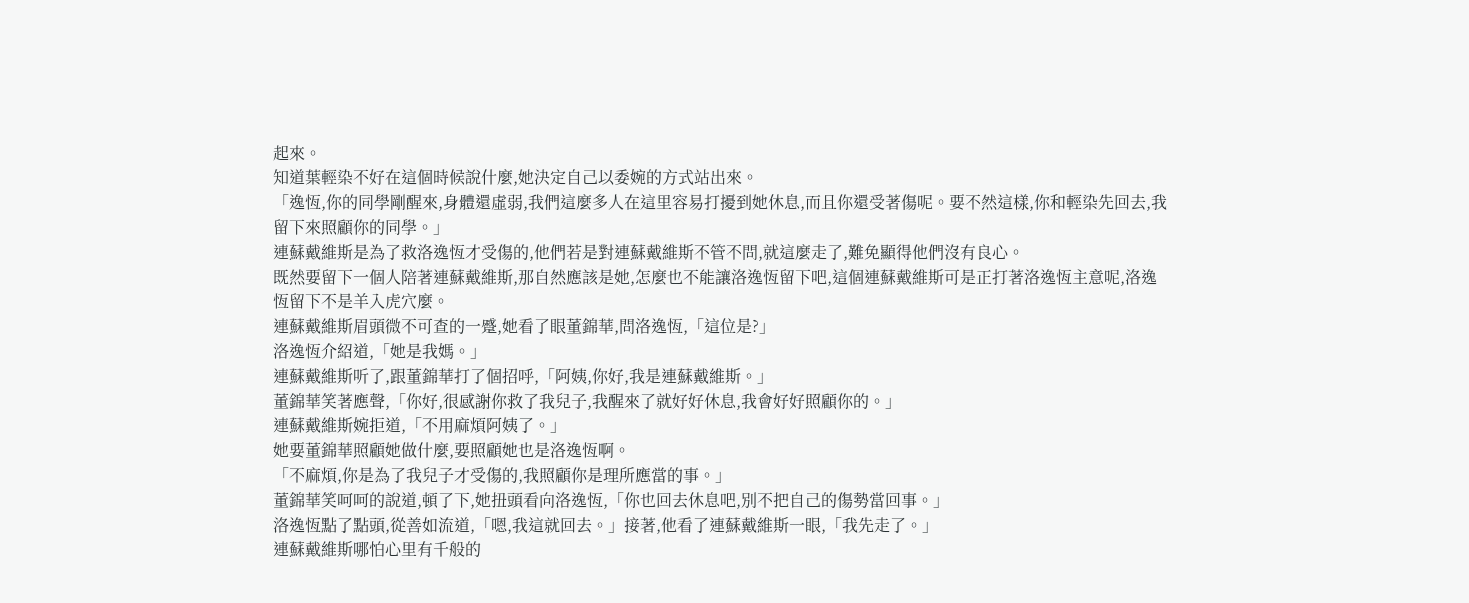起來。
知道葉輕染不好在這個時候說什麼,她決定自己以委婉的方式站出來。
「逸恆,你的同學剛醒來,身體還虛弱,我們這麼多人在這里容易打擾到她休息,而且你還受著傷呢。要不然這樣,你和輕染先回去,我留下來照顧你的同學。」
連蘇戴維斯是為了救洛逸恆才受傷的,他們若是對連蘇戴維斯不管不問,就這麼走了,難免顯得他們沒有良心。
既然要留下一個人陪著連蘇戴維斯,那自然應該是她,怎麼也不能讓洛逸恆留下吧,這個連蘇戴維斯可是正打著洛逸恆主意呢,洛逸恆留下不是羊入虎穴麼。
連蘇戴維斯眉頭微不可查的一蹙,她看了眼董錦華,問洛逸恆,「這位是?」
洛逸恆介紹道,「她是我媽。」
連蘇戴維斯听了,跟董錦華打了個招呼,「阿姨,你好,我是連蘇戴維斯。」
董錦華笑著應聲,「你好,很感謝你救了我兒子,我醒來了就好好休息,我會好好照顧你的。」
連蘇戴維斯婉拒道,「不用麻煩阿姨了。」
她要董錦華照顧她做什麼,要照顧她也是洛逸恆啊。
「不麻煩,你是為了我兒子才受傷的,我照顧你是理所應當的事。」
董錦華笑呵呵的說道,頓了下,她扭頭看向洛逸恆,「你也回去休息吧,別不把自己的傷勢當回事。」
洛逸恆點了點頭,從善如流道,「嗯,我這就回去。」接著,他看了連蘇戴維斯一眼,「我先走了。」
連蘇戴維斯哪怕心里有千般的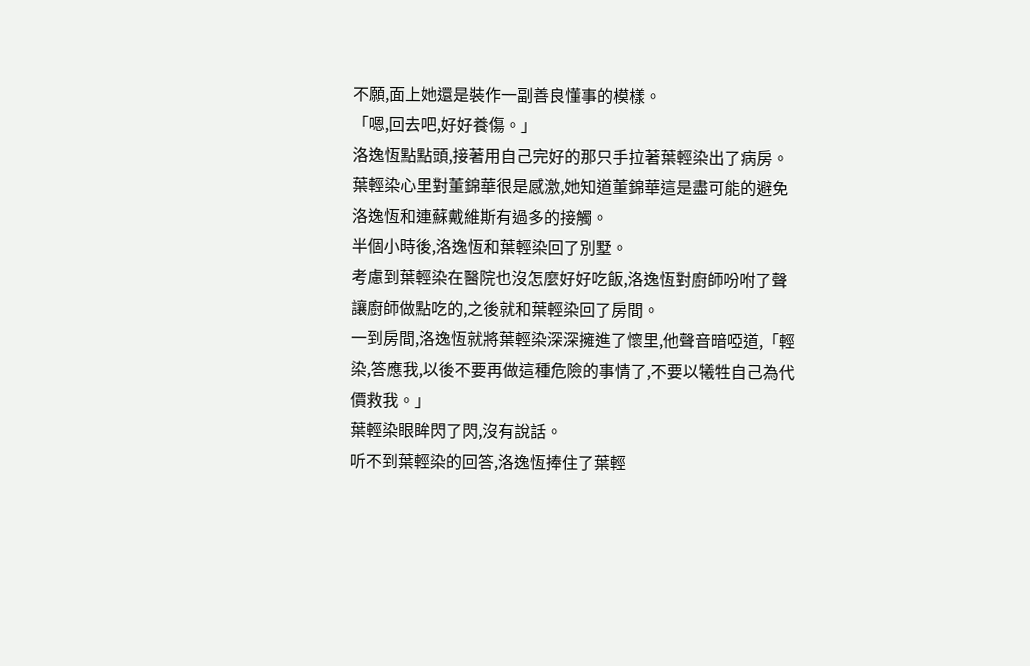不願,面上她還是裝作一副善良懂事的模樣。
「嗯,回去吧,好好養傷。」
洛逸恆點點頭,接著用自己完好的那只手拉著葉輕染出了病房。
葉輕染心里對董錦華很是感激,她知道董錦華這是盡可能的避免洛逸恆和連蘇戴維斯有過多的接觸。
半個小時後,洛逸恆和葉輕染回了別墅。
考慮到葉輕染在醫院也沒怎麼好好吃飯,洛逸恆對廚師吩咐了聲讓廚師做點吃的,之後就和葉輕染回了房間。
一到房間,洛逸恆就將葉輕染深深擁進了懷里,他聲音暗啞道,「輕染,答應我,以後不要再做這種危險的事情了,不要以犧牲自己為代價救我。」
葉輕染眼眸閃了閃,沒有說話。
听不到葉輕染的回答,洛逸恆捧住了葉輕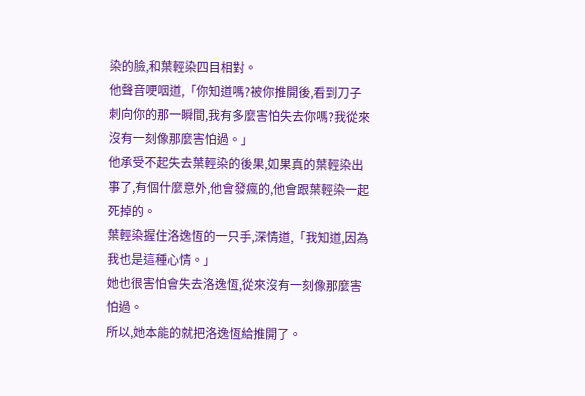染的臉,和葉輕染四目相對。
他聲音哽咽道,「你知道嗎?被你推開後,看到刀子刺向你的那一瞬間,我有多麼害怕失去你嗎?我從來沒有一刻像那麼害怕過。」
他承受不起失去葉輕染的後果,如果真的葉輕染出事了,有個什麼意外,他會發瘋的,他會跟葉輕染一起死掉的。
葉輕染握住洛逸恆的一只手,深情道,「我知道,因為我也是這種心情。」
她也很害怕會失去洛逸恆,從來沒有一刻像那麼害怕過。
所以,她本能的就把洛逸恆給推開了。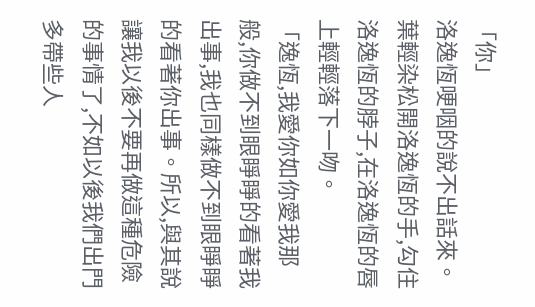「你」
洛逸恆哽咽的說不出話來。
葉輕染松開洛逸恆的手,勾住洛逸恆的脖子,在洛逸恆的唇上輕輕落下一吻。
「逸恆,我愛你如你愛我那般,你做不到眼睜睜的看著我出事,我也同樣做不到眼睜睜的看著你出事。所以,與其說讓我以後不要再做這種危險的事情了,不如以後我們出門多帶些人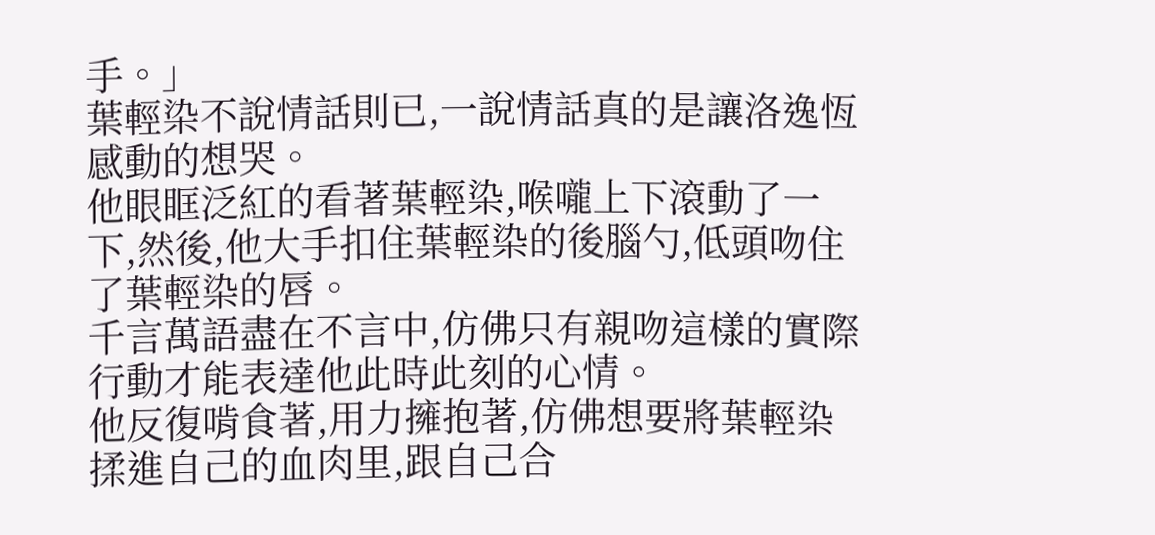手。」
葉輕染不說情話則已,一說情話真的是讓洛逸恆感動的想哭。
他眼眶泛紅的看著葉輕染,喉嚨上下滾動了一下,然後,他大手扣住葉輕染的後腦勺,低頭吻住了葉輕染的唇。
千言萬語盡在不言中,仿佛只有親吻這樣的實際行動才能表達他此時此刻的心情。
他反復啃食著,用力擁抱著,仿佛想要將葉輕染揉進自己的血肉里,跟自己合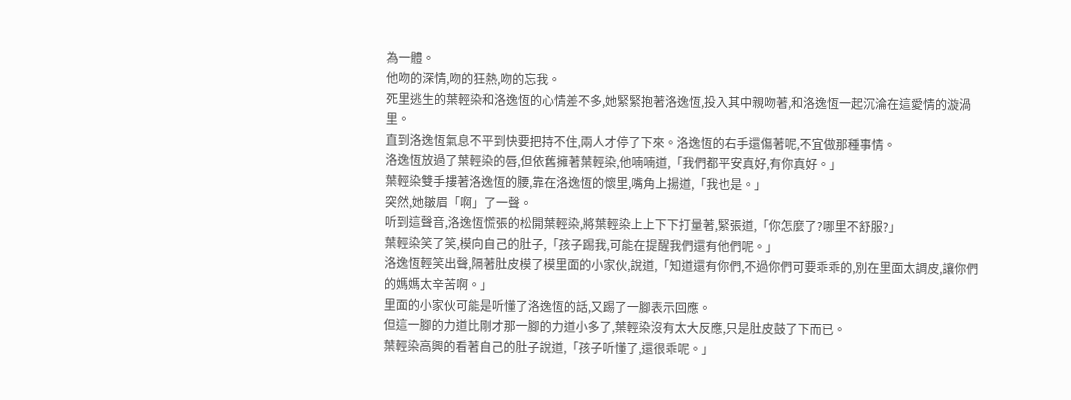為一體。
他吻的深情,吻的狂熱,吻的忘我。
死里逃生的葉輕染和洛逸恆的心情差不多,她緊緊抱著洛逸恆,投入其中親吻著,和洛逸恆一起沉淪在這愛情的漩渦里。
直到洛逸恆氣息不平到快要把持不住,兩人才停了下來。洛逸恆的右手還傷著呢,不宜做那種事情。
洛逸恆放過了葉輕染的唇,但依舊擁著葉輕染,他喃喃道,「我們都平安真好,有你真好。」
葉輕染雙手摟著洛逸恆的腰,靠在洛逸恆的懷里,嘴角上揚道,「我也是。」
突然,她皺眉「啊」了一聲。
听到這聲音,洛逸恆慌張的松開葉輕染,將葉輕染上上下下打量著,緊張道,「你怎麼了?哪里不舒服?」
葉輕染笑了笑,模向自己的肚子,「孩子踢我,可能在提醒我們還有他們呢。」
洛逸恆輕笑出聲,隔著肚皮模了模里面的小家伙,說道,「知道還有你們,不過你們可要乖乖的,別在里面太調皮,讓你們的媽媽太辛苦啊。」
里面的小家伙可能是听懂了洛逸恆的話,又踢了一腳表示回應。
但這一腳的力道比剛才那一腳的力道小多了,葉輕染沒有太大反應,只是肚皮鼓了下而已。
葉輕染高興的看著自己的肚子說道,「孩子听懂了,還很乖呢。」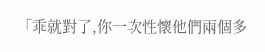「乖就對了,你一次性懷他們兩個多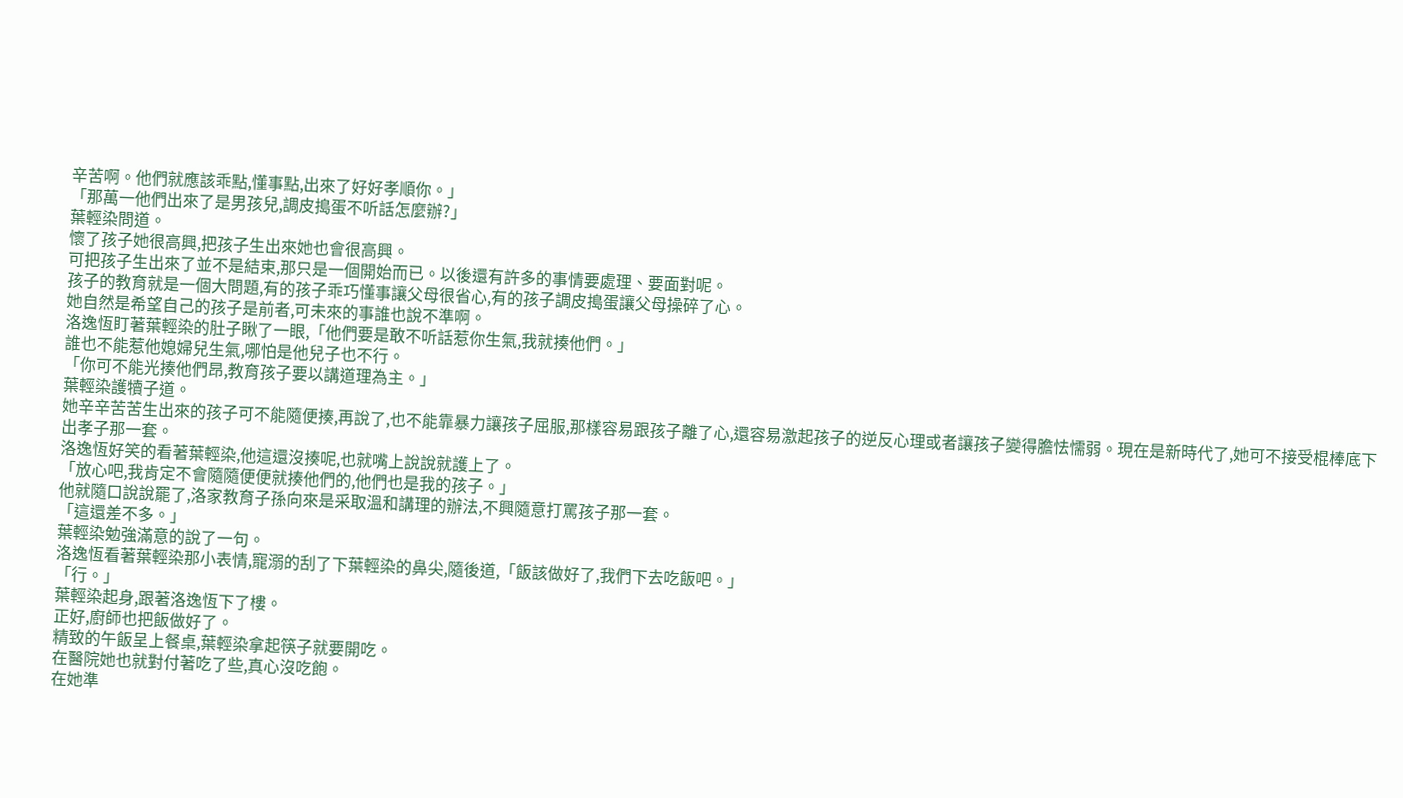辛苦啊。他們就應該乖點,懂事點,出來了好好孝順你。」
「那萬一他們出來了是男孩兒,調皮搗蛋不听話怎麼辦?」
葉輕染問道。
懷了孩子她很高興,把孩子生出來她也會很高興。
可把孩子生出來了並不是結束,那只是一個開始而已。以後還有許多的事情要處理、要面對呢。
孩子的教育就是一個大問題,有的孩子乖巧懂事讓父母很省心,有的孩子調皮搗蛋讓父母操碎了心。
她自然是希望自己的孩子是前者,可未來的事誰也說不準啊。
洛逸恆盯著葉輕染的肚子瞅了一眼,「他們要是敢不听話惹你生氣,我就揍他們。」
誰也不能惹他媳婦兒生氣,哪怕是他兒子也不行。
「你可不能光揍他們昂,教育孩子要以講道理為主。」
葉輕染護犢子道。
她辛辛苦苦生出來的孩子可不能隨便揍,再說了,也不能靠暴力讓孩子屈服,那樣容易跟孩子離了心,還容易激起孩子的逆反心理或者讓孩子變得膽怯懦弱。現在是新時代了,她可不接受棍棒底下出孝子那一套。
洛逸恆好笑的看著葉輕染,他這還沒揍呢,也就嘴上說說就護上了。
「放心吧,我肯定不會隨隨便便就揍他們的,他們也是我的孩子。」
他就隨口說說罷了,洛家教育子孫向來是采取溫和講理的辦法,不興隨意打罵孩子那一套。
「這還差不多。」
葉輕染勉強滿意的說了一句。
洛逸恆看著葉輕染那小表情,寵溺的刮了下葉輕染的鼻尖,隨後道,「飯該做好了,我們下去吃飯吧。」
「行。」
葉輕染起身,跟著洛逸恆下了樓。
正好,廚師也把飯做好了。
精致的午飯呈上餐桌,葉輕染拿起筷子就要開吃。
在醫院她也就對付著吃了些,真心沒吃飽。
在她準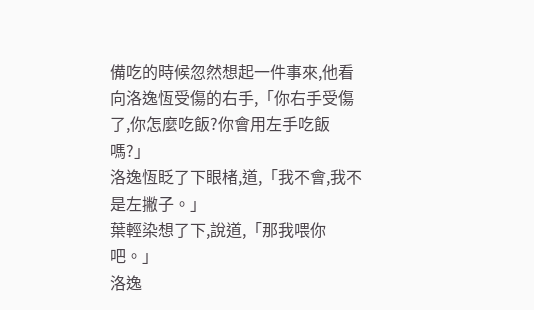備吃的時候忽然想起一件事來,他看向洛逸恆受傷的右手,「你右手受傷了,你怎麼吃飯?你會用左手吃飯嗎?」
洛逸恆眨了下眼楮,道,「我不會,我不是左撇子。」
葉輕染想了下,說道,「那我喂你吧。」
洛逸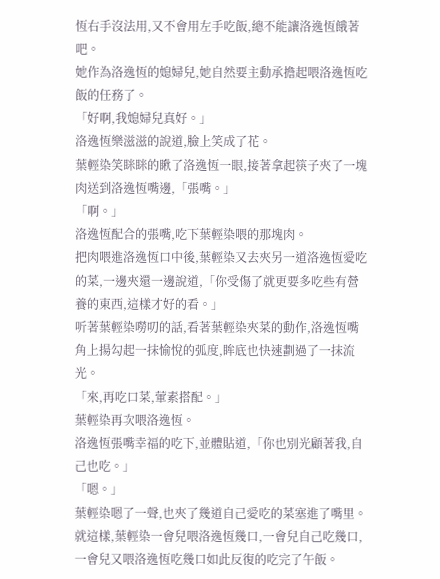恆右手沒法用,又不會用左手吃飯,總不能讓洛逸恆餓著吧。
她作為洛逸恆的媳婦兒,她自然要主動承擔起喂洛逸恆吃飯的任務了。
「好啊,我媳婦兒真好。」
洛逸恆樂滋滋的說道,臉上笑成了花。
葉輕染笑眯眯的瞅了洛逸恆一眼,接著拿起筷子夾了一塊肉送到洛逸恆嘴邊,「張嘴。」
「啊。」
洛逸恆配合的張嘴,吃下葉輕染喂的那塊肉。
把肉喂進洛逸恆口中後,葉輕染又去夾另一道洛逸恆愛吃的菜,一邊夾還一邊說道,「你受傷了就更要多吃些有營養的東西,這樣才好的看。」
听著葉輕染嘮叨的話,看著葉輕染夾菜的動作,洛逸恆嘴角上揚勾起一抹愉悅的弧度,眸底也快速劃過了一抹流光。
「來,再吃口菜,葷素搭配。」
葉輕染再次喂洛逸恆。
洛逸恆張嘴幸福的吃下,並體貼道,「你也別光顧著我,自己也吃。」
「嗯。」
葉輕染嗯了一聲,也夾了幾道自己愛吃的菜塞進了嘴里。
就這樣,葉輕染一會兒喂洛逸恆幾口,一會兒自己吃幾口,一會兒又喂洛逸恆吃幾口如此反復的吃完了午飯。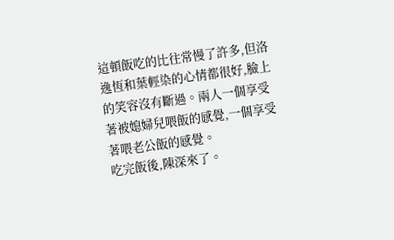這頓飯吃的比往常慢了許多,但洛逸恆和葉輕染的心情都很好,臉上的笑容沒有斷過。兩人一個享受著被媳婦兒喂飯的感覺,一個享受著喂老公飯的感覺。
吃完飯後,陳深來了。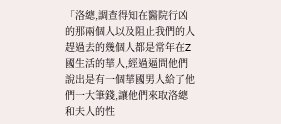「洛總,調查得知在醫院行凶的那兩個人以及阻止我們的人趕過去的幾個人都是常年在Z國生活的華人,經過逼問他們說出是有一個華國男人給了他們一大筆錢,讓他們來取洛總和夫人的性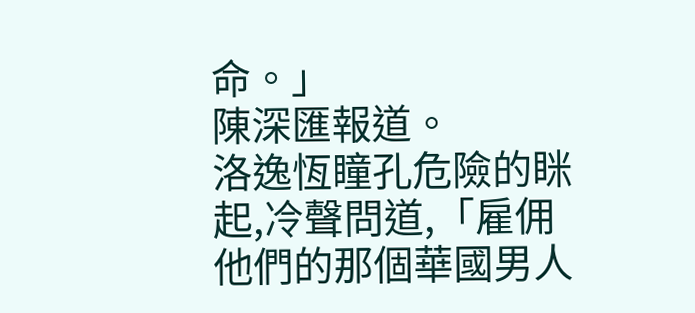命。」
陳深匯報道。
洛逸恆瞳孔危險的眯起,冷聲問道,「雇佣他們的那個華國男人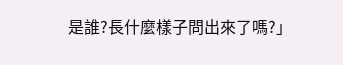是誰?長什麼樣子問出來了嗎?」